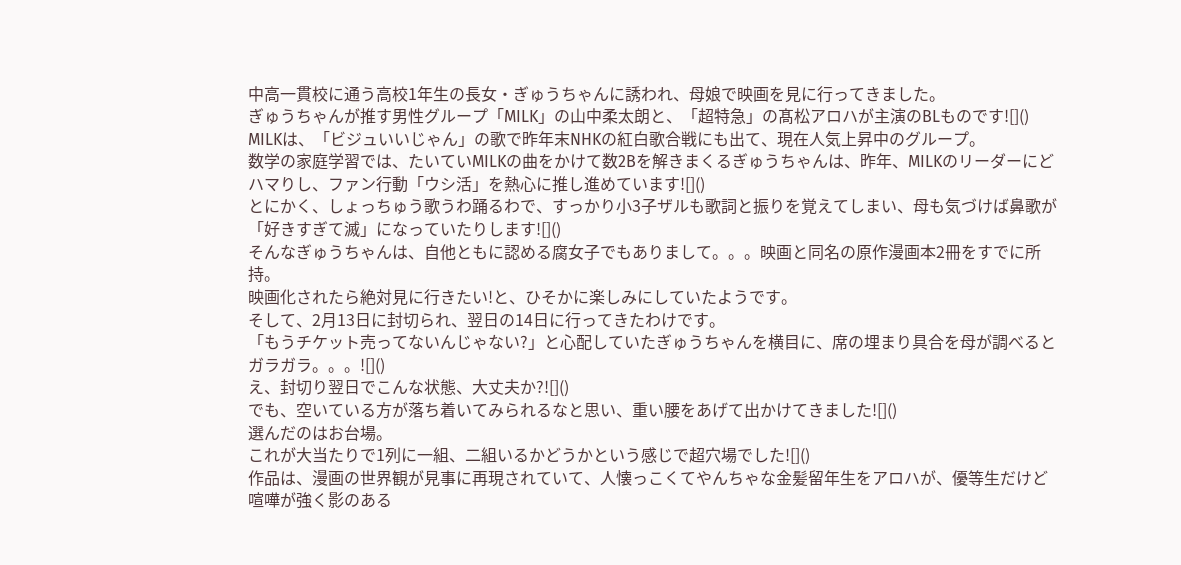中高一貫校に通う高校1年生の長女・ぎゅうちゃんに誘われ、母娘で映画を見に行ってきました。
ぎゅうちゃんが推す男性グループ「MILK」の山中柔太朗と、「超特急」の髙松アロハが主演のBLものです![]()
MILKは、「ビジュいいじゃん」の歌で昨年末NHKの紅白歌合戦にも出て、現在人気上昇中のグループ。
数学の家庭学習では、たいていMILKの曲をかけて数2Bを解きまくるぎゅうちゃんは、昨年、MILKのリーダーにどハマりし、ファン行動「ウシ活」を熱心に推し進めています![]()
とにかく、しょっちゅう歌うわ踊るわで、すっかり小3子ザルも歌詞と振りを覚えてしまい、母も気づけば鼻歌が「好きすぎて滅」になっていたりします![]()
そんなぎゅうちゃんは、自他ともに認める腐女子でもありまして。。。映画と同名の原作漫画本2冊をすでに所持。
映画化されたら絶対見に行きたい!と、ひそかに楽しみにしていたようです。
そして、2月13日に封切られ、翌日の14日に行ってきたわけです。
「もうチケット売ってないんじゃない?」と心配していたぎゅうちゃんを横目に、席の埋まり具合を母が調べるとガラガラ。。。![]()
え、封切り翌日でこんな状態、大丈夫か?![]()
でも、空いている方が落ち着いてみられるなと思い、重い腰をあげて出かけてきました![]()
選んだのはお台場。
これが大当たりで1列に一組、二組いるかどうかという感じで超穴場でした![]()
作品は、漫画の世界観が見事に再現されていて、人懐っこくてやんちゃな金髪留年生をアロハが、優等生だけど喧嘩が強く影のある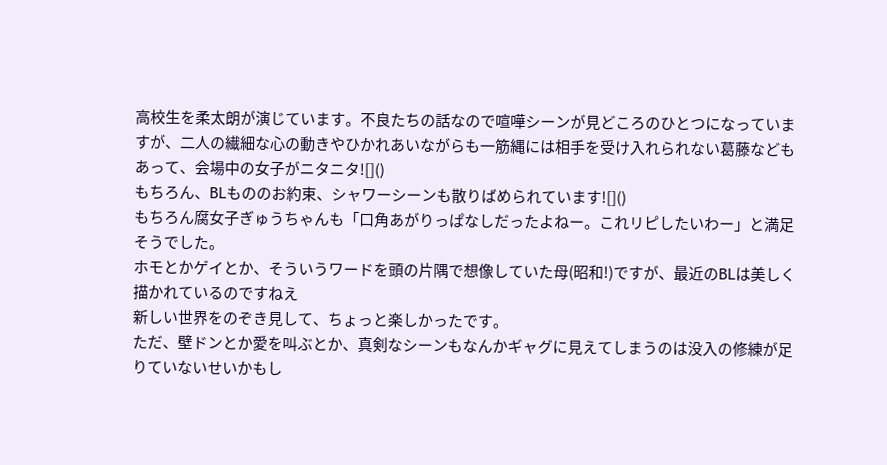高校生を柔太朗が演じています。不良たちの話なので喧嘩シーンが見どころのひとつになっていますが、二人の繊細な心の動きやひかれあいながらも一筋縄には相手を受け入れられない葛藤などもあって、会場中の女子がニタニタ![]()
もちろん、BLもののお約束、シャワーシーンも散りばめられています![]()
もちろん腐女子ぎゅうちゃんも「口角あがりっぱなしだったよねー。これリピしたいわー」と満足そうでした。
ホモとかゲイとか、そういうワードを頭の片隅で想像していた母(昭和!)ですが、最近のBLは美しく描かれているのですねえ
新しい世界をのぞき見して、ちょっと楽しかったです。
ただ、壁ドンとか愛を叫ぶとか、真剣なシーンもなんかギャグに見えてしまうのは没入の修練が足りていないせいかもし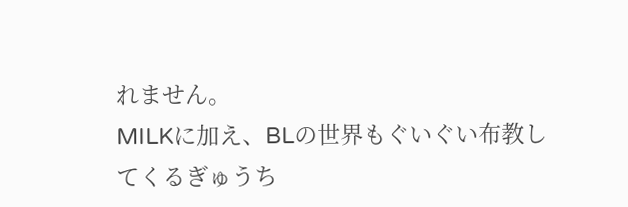れません。
MILKに加え、BLの世界もぐいぐい布教してくるぎゅうち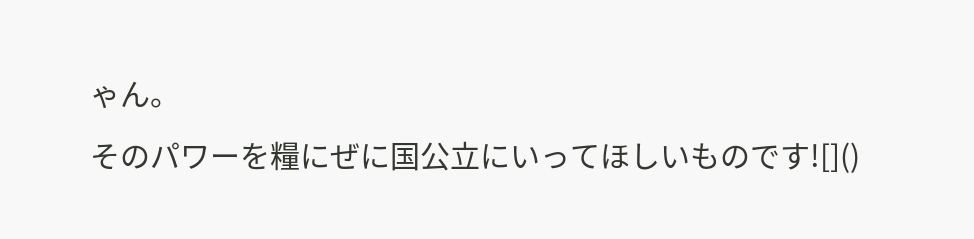ゃん。
そのパワーを糧にぜに国公立にいってほしいものです![]()